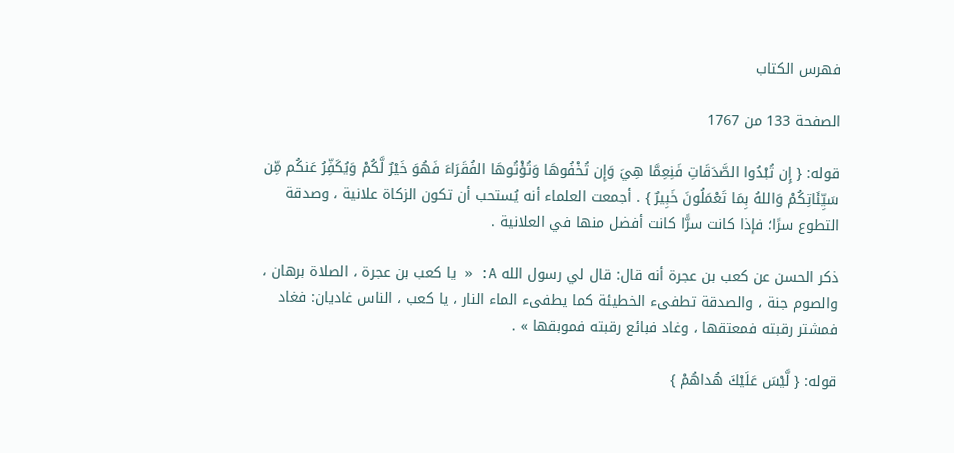فهرس الكتاب

الصفحة 133 من 1767

قوله: { إِن تُبْدُوا الصَّدَقَاتِ فَنِعِمَّا هِيَ وَإِن تُخْفُوهَا وَتُؤْتُوهَا الفُقَرَاءَ فَهُوَ خَيْرٌ لَّكُمْ وَيُكَفِّرُ عَنكُم مِّن سَيِّئَاتِكُمْ وَاللهُ بِمَا تَعْمَلُونَ خَبِيرٌ } . أجمعت العلماء أنه يُستحب أن تكون الزكاة علانية ، وصدقة التطوع سرًا؛ فإذا كانت سرًّا كانت أفضل منها في العلانية .

ذكر الحسن عن كعب بن عجرة أنه قال: قال لي رسول الله A: « يا كعب بن عجرة ، الصلاة برهان ، والصوم جنة ، والصدقة تطفىء الخطيئة كما يطفىء الماء النار ، يا كعب ، الناس غاديان: فغاد فمشتر رقبته فمعتقها ، وغاد فبائع رقبته فموبقها » .

قوله: { لَّيْسَ عَلَيْكَ هُداهُمْ }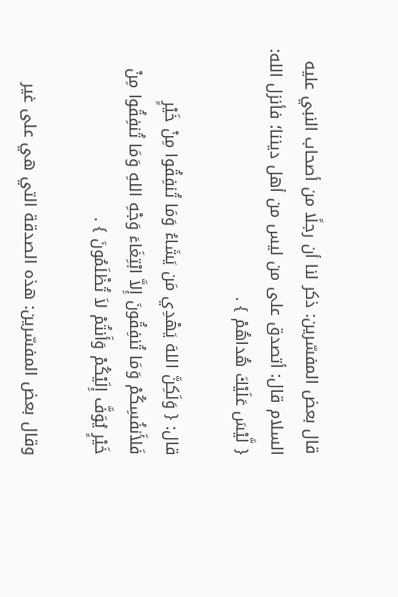قال بعض المفسّرين: ذكر لنا أن رجلًا من أصحاب النبي عليه السلام قال: أتصدق على من ليس من أهل ديننا؛ فأنزل الله: { لَّيْسَ عَلَيْكَ هُداهُمْ } .

قال: { وَلَكِنَّ اللهَ يَهْدِي مَن يَشَاءُ وَمَا تُنفِقُوا مِنْ خَيْرٍ فَلأَنفُسِكُمْ وَمَا تُنفِقُونَ إِلاَّ ابْتِغَاءَ وَجْهِ اللهِ وَمَا تُنفِقُوا مِنْ خَيْرٍ يُوَفَّ إِلَيْكُمْ وَأَنتُمْ لاَ تُظْلَمُونَ } .

وقال بعض المفسّرين: هذه الصدقة التي هي على غير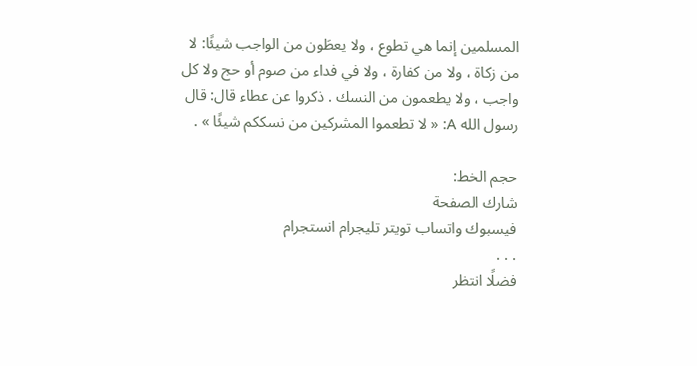المسلمين إنما هي تطوع ، ولا يعطَون من الواجب شيئًا: لا من زكاة ، ولا من كفارة ، ولا في فداء من صوم أو حج ولا كل واجب ، ولا يطعمون من النسك . ذكروا عن عطاء قال: قال رسول الله A: « لا تطعموا المشركين من نسككم شيئًا » .

حجم الخط:
شارك الصفحة
فيسبوك واتساب تويتر تليجرام انستجرام
. . .
فضلًا انتظر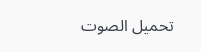تحميل الصوت